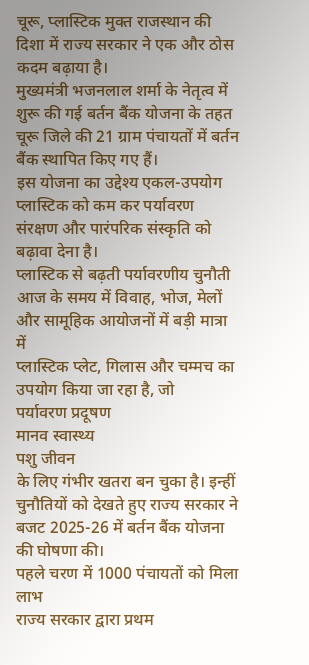चूरू, प्लास्टिक मुक्त राजस्थान की दिशा में राज्य सरकार ने एक और ठोस कदम बढ़ाया है।
मुख्यमंत्री भजनलाल शर्मा के नेतृत्व में शुरू की गई बर्तन बैंक योजना के तहत चूरू जिले की 21 ग्राम पंचायतों में बर्तन बैंक स्थापित किए गए हैं।
इस योजना का उद्देश्य एकल-उपयोग प्लास्टिक को कम कर पर्यावरण संरक्षण और पारंपरिक संस्कृति को बढ़ावा देना है।
प्लास्टिक से बढ़ती पर्यावरणीय चुनौती
आज के समय में विवाह, भोज, मेलों और सामूहिक आयोजनों में बड़ी मात्रा में
प्लास्टिक प्लेट, गिलास और चम्मच का उपयोग किया जा रहा है, जो
पर्यावरण प्रदूषण
मानव स्वास्थ्य
पशु जीवन
के लिए गंभीर खतरा बन चुका है। इन्हीं चुनौतियों को देखते हुए राज्य सरकार ने बजट 2025-26 में बर्तन बैंक योजना की घोषणा की।
पहले चरण में 1000 पंचायतों को मिला लाभ
राज्य सरकार द्वारा प्रथम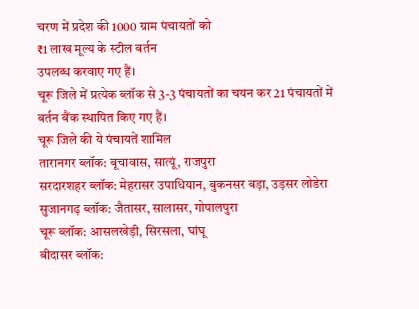चरण में प्रदेश की 1000 ग्राम पंचायतों को
₹1 लाख मूल्य के स्टील बर्तन
उपलब्ध करवाए गए हैं।
चूरू जिले में प्रत्येक ब्लॉक से 3-3 पंचायतों का चयन कर 21 पंचायतों में बर्तन बैंक स्थापित किए गए हैं।
चूरू जिले की ये पंचायतें शामिल
तारानगर ब्लॉक: बूचावास, सात्यूं, राजपुरा
सरदारशहर ब्लॉक: मेहरासर उपाधियान, बुकनसर बड़ा, उड़सर लोडेरा
सुजानगढ़ ब्लॉक: जैतासर, सालासर, गोपालपुरा
चूरू ब्लॉक: आसलखेड़ी, सिरसला, घांघू
बीदासर ब्लॉक: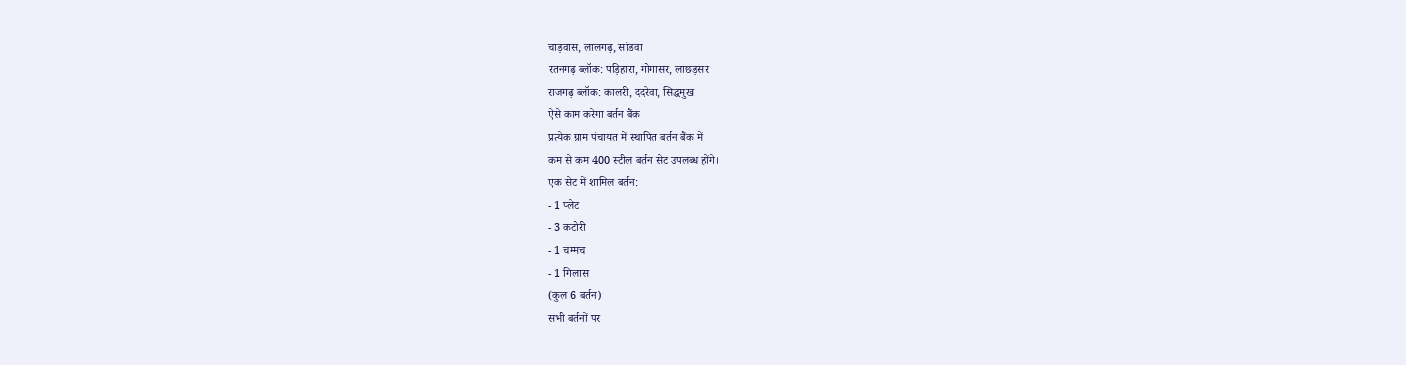चाड़वास, लालगढ़, सांडवा
रतनगढ़ ब्लॉक: पड़िहारा, गोगासर, लाछड़सर
राजगढ़ ब्लॉक: कालरी, ददरेवा, सिद्धमुख
ऐसे काम करेगा बर्तन बैंक
प्रत्येक ग्राम पंचायत में स्थापित बर्तन बैंक में
कम से कम 400 स्टील बर्तन सेट उपलब्ध होंगे।
एक सेट में शामिल बर्तन:
- 1 प्लेट
- 3 कटोरी
- 1 चम्मच
- 1 गिलास
(कुल 6 बर्तन)
सभी बर्तनों पर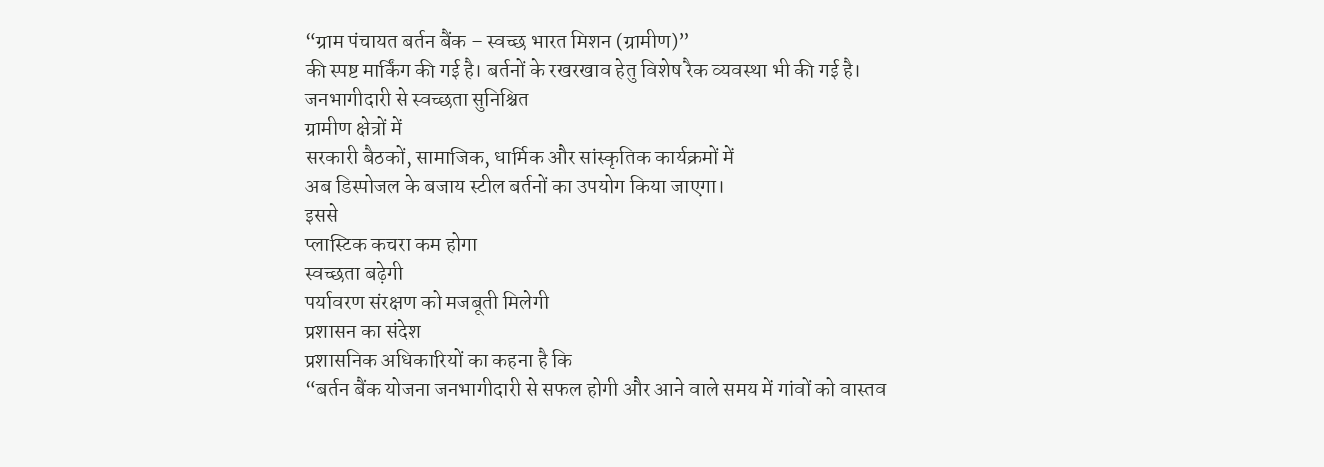“ग्राम पंचायत बर्तन बैंक – स्वच्छ भारत मिशन (ग्रामीण)”
की स्पष्ट मार्किंग की गई है। बर्तनों के रखरखाव हेतु विशेष रैक व्यवस्था भी की गई है।
जनभागीदारी से स्वच्छता सुनिश्चित
ग्रामीण क्षेत्रों में
सरकारी बैठकों, सामाजिक, धार्मिक और सांस्कृतिक कार्यक्रमों में
अब डिस्पोजल के बजाय स्टील बर्तनों का उपयोग किया जाएगा।
इससे
प्लास्टिक कचरा कम होगा
स्वच्छता बढ़ेगी
पर्यावरण संरक्षण को मजबूती मिलेगी
प्रशासन का संदेश
प्रशासनिक अधिकारियों का कहना है कि
“बर्तन बैंक योजना जनभागीदारी से सफल होगी और आने वाले समय में गांवों को वास्तव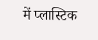में प्लास्टिक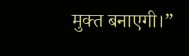मुक्त बनाएगी।”